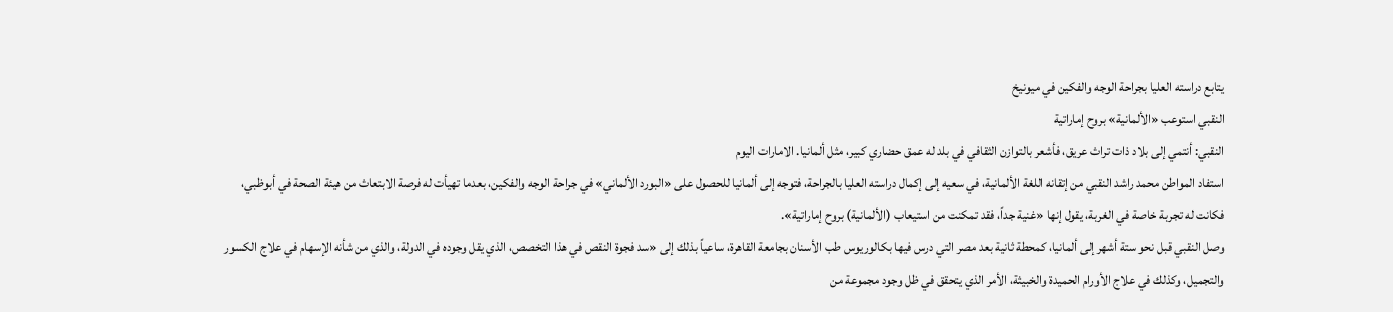يتابع دراسته العليا بجراحة الوجه والفكين في ميونيخ
النقبي استوعب «الألمانية» بروح إماراتية
النقبي: أنتمي إلى بلاد ذات تراث عريق، فأشعر بالتوازن الثقافي في بلد له عمق حضاري كبير، مثل ألمانيا. الامارات اليوم
استفاد المواطن محمد راشد النقبي من إتقانه اللغة الألمانية، في سعيه إلى إكمال دراسته العليا بالجراحة، فتوجه إلى ألمانيا للحصول على «البورد الألماني» في جراحة الوجه والفكين، بعدما تهيأت له فرصة الابتعاث من هيئة الصحة في أبوظبي، فكانت له تجربة خاصة في الغربة، يقول إنها «غنية جداً، فقد تمكنت من استيعاب (الألمانية) بروح إماراتية».
وصل النقبي قبل نحو ستة أشهر إلى ألمانيا، كمحطة ثانية بعد مصر التي درس فيها بكالوريوس طب الأسنان بجامعة القاهرة، ساعياً بذلك إلى «سد فجوة النقص في هذا التخصص، الذي يقل وجوده في الدولة، والذي من شأنه الإسهام في علاج الكسور والتجميل، وكذلك في علاج الأورام الحميدة والخبيثة، الأمر الذي يتحقق في ظل وجود مجموعة من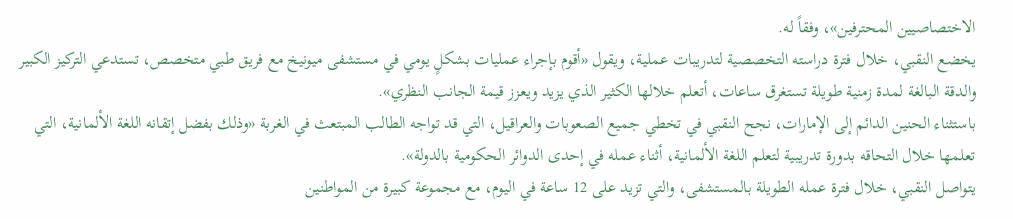الاختصاصيين المحترفين»، وفقاً له.
يخضع النقبي، خلال فترة دراسته التخصصية لتدريبات عملية، ويقول «أقوم بإجراء عمليات بشكلٍ يومي في مستشفى ميونيخ مع فريق طبي متخصص، تستدعي التركيز الكبير والدقة البالغة لمدة زمنية طويلة تستغرق ساعات، أتعلم خلالها الكثير الذي يزيد ويعزز قيمة الجانب النظري».
باستثناء الحنين الدائم إلى الإمارات، نجح النقبي في تخطي جميع الصعوبات والعراقيل، التي قد تواجه الطالب المبتعث في الغربة «وذلك بفضل إتقانه اللغة الألمانية، التي تعلمها خلال التحاقه بدورة تدريبية لتعلم اللغة الألمانية، أثناء عمله في إحدى الدوائر الحكومية بالدولة».
يتواصل النقبي، خلال فترة عمله الطويلة بالمستشفى، والتي تزيد على 12 ساعة في اليوم، مع مجموعة كبيرة من المواطنين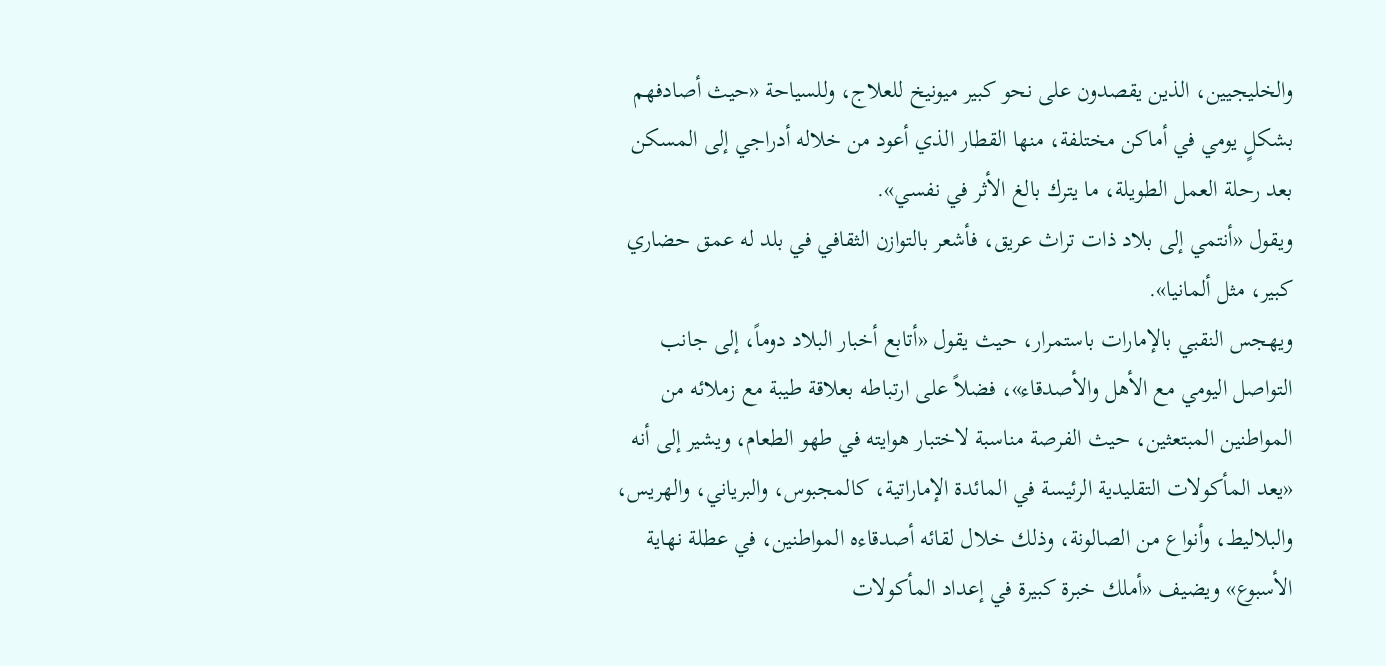والخليجيين، الذين يقصدون على نحو كبير ميونيخ للعلاج، وللسياحة «حيث أصادفهم بشكلٍ يومي في أماكن مختلفة، منها القطار الذي أعود من خلاله أدراجي إلى المسكن بعد رحلة العمل الطويلة، ما يترك بالغ الأثر في نفسي».
ويقول «أنتمي إلى بلاد ذات تراث عريق، فأشعر بالتوازن الثقافي في بلد له عمق حضاري كبير، مثل ألمانيا».
ويهجس النقبي بالإمارات باستمرار، حيث يقول «أتابع أخبار البلاد دوماً، إلى جانب التواصل اليومي مع الأهل والأصدقاء»، فضلاً على ارتباطه بعلاقة طيبة مع زملائه من المواطنين المبتعثين، حيث الفرصة مناسبة لاختبار هوايته في طهو الطعام، ويشير إلى أنه «يعد المأكولات التقليدية الرئيسة في المائدة الإماراتية، كالمجبوس، والبرياني، والهريس، والبلاليط، وأنواع من الصالونة، وذلك خلال لقائه أصدقاءه المواطنين، في عطلة نهاية الأسبوع» ويضيف «أملك خبرة كبيرة في إعداد المأكولات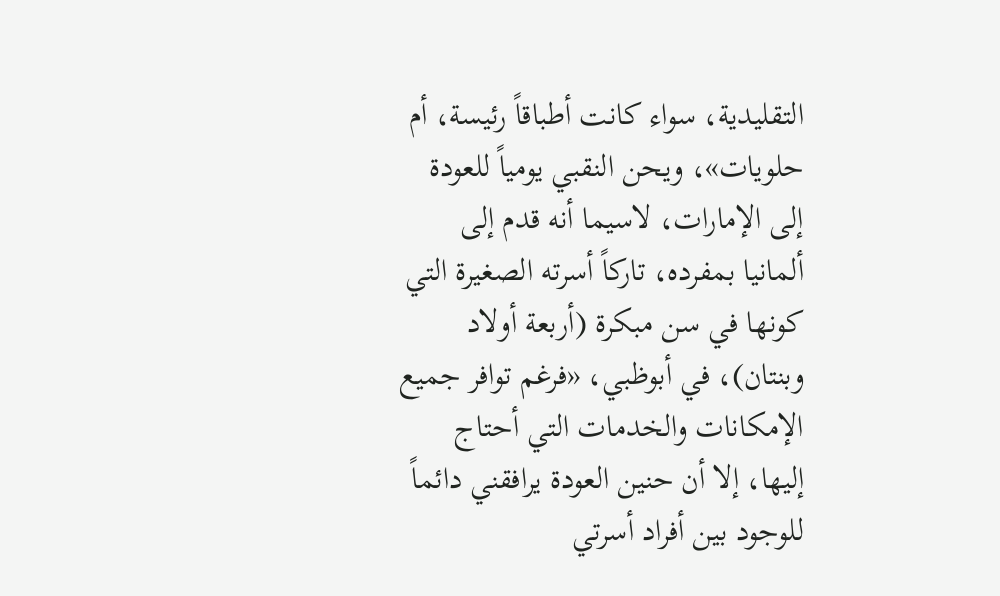التقليدية، سواء كانت أطباقاً رئيسة، أم حلويات»، ويحن النقبي يومياً للعودة إلى الإمارات، لاسيما أنه قدم إلى ألمانيا بمفرده، تاركاً أسرته الصغيرة التي كونها في سن مبكرة (أربعة أولاد وبنتان)، في أبوظبي، «فرغم توافر جميع الإمكانات والخدمات التي أحتاج إليها، إلا أن حنين العودة يرافقني دائماً للوجود بين أفراد أسرتي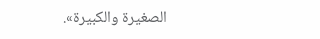الصغيرة والكبيرة».